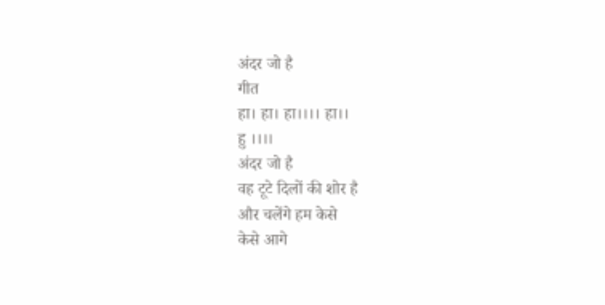अंदर जो है
गीत
हा। हा। हा।।।। हा।।
हु ।।।।
अंदर जो है
वह टूटे दिलों की शोर है
और चलेंगे हम केसे
केसे आगे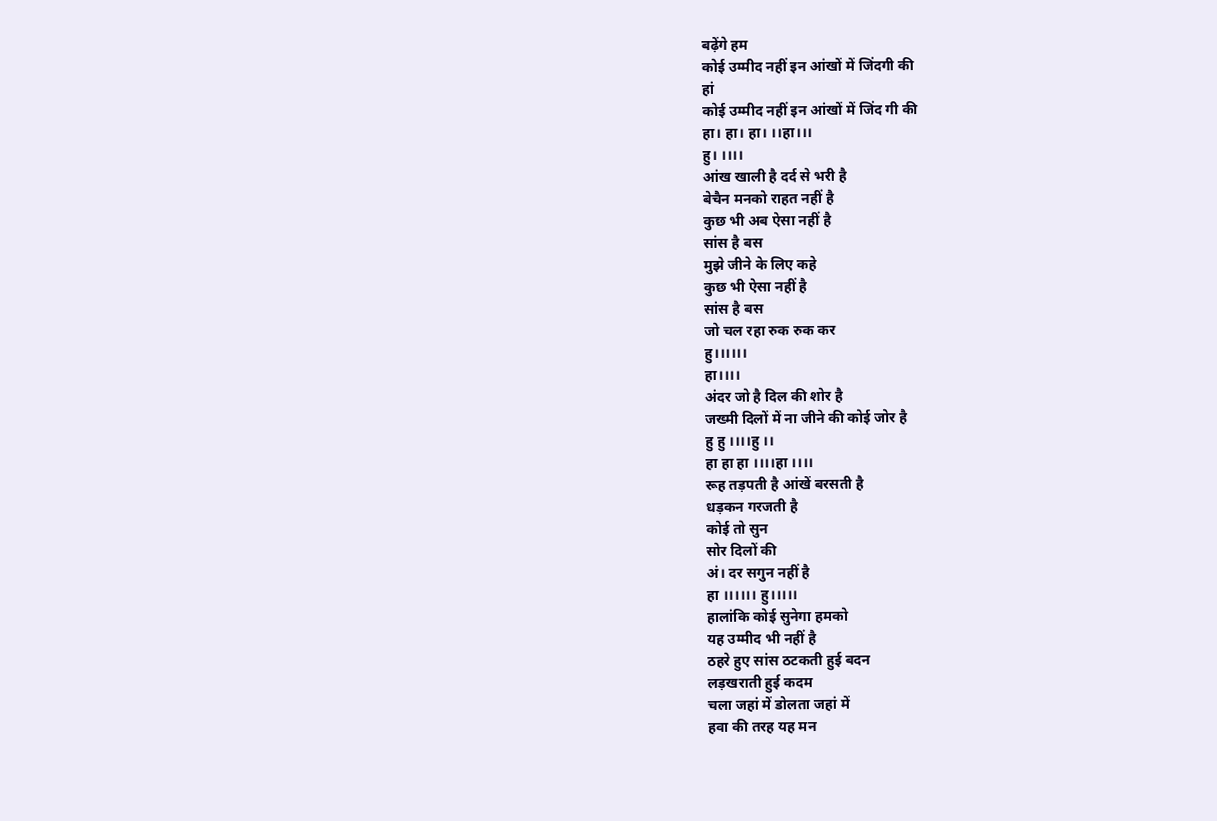बढ़ेंगे हम
कोई उम्मीद नहीं इन आंखों में जिंदगी की
हां
कोई उम्मीद नहीं इन आंखों में जिंद गी की
हा। हा। हा। ।।हा।।।
हु। ।।।।
आंख खाली है दर्द से भरी है
बेचैन मनको राहत नहीं है
कुछ भी अब ऐसा नहीं है
सांस है बस
मुझे जीने के लिए कहे
कुछ भी ऐसा नहीं है
सांस है बस
जो चल रहा रुक रुक कर
हु।।।।।।
हा।।।।
अंदर जो है दिल की शोर है
जख्मी दिलों में ना जीने की कोई जोर है
हु हु ।।।।हु ।।
हा हा हा ।।।।हा ।।।।
रूह तड़पती है आंखें बरसती है
धड़कन गरजती है
कोई तो सुन
सोर दिलों की
अं। दर सगुन नहीं है
हा ।।।।।। हु।।।।।
हालांकि कोई सुनेगा हमको
यह उम्मीद भी नहीं है
ठहरे हुए सांस ठटकती हुई बदन
लड़खराती हुई कदम
चला जहां में डोलता जहां में
हवा की तरह यह मन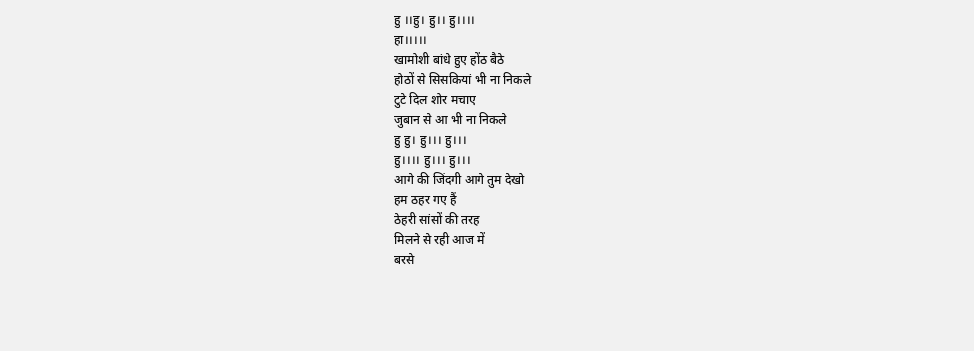हु ।।हु। हु।। हु।।।।
हा।।।।।
खामोशी बांधे हुए होंठ बैठे
होठों से सिसकियां भी ना निकले
टुटे दिल शोर मचाए
जुबान से आ भी ना निकले
हु हु। हु।।। हु।।।
हु।।।। हु।।। हु।।।
आगे की जिंदगी आगे तुम देखो
हम ठहर गए हैं
ठेहरी सांसों की तरह
मिलने से रही आज में
बरसे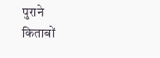पुराने
किताबों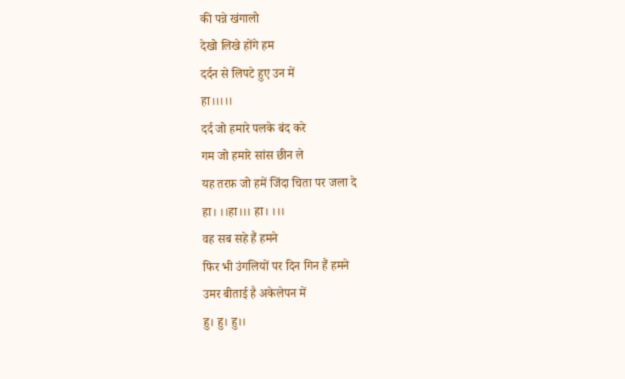की पन्ने खंगालो
देखो लिखे होंगे हम
दर्दन से लिपटे हुए उन में
हा।।।।।
दर्द जो हमारे पलके बंद करे
गम जो हमारे सांस छीन ले
यह तरफ़ जो हमें जिंदा चिता पर जला दे
हा। ।।हा।।। हा। ।।।
वह सब सहे हैं हमने
फिर भी उंगलियों पर दिन गिन हैं हमने
उमर बीताई है अकेलेपन में
हु। हु। हु।।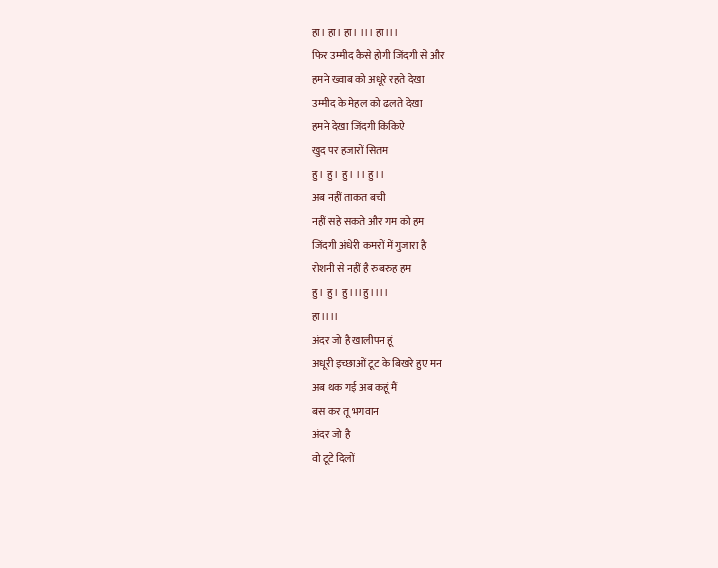हा। हा। हा। ।।। हा।।।
फिर उम्मीद कैसे होगी जिंदगी से और
हमने ख्वाब को अधूरे रहते देखा
उम्मीद के मेहल को ढलते देखा
हमने देखा जिंदगी किकिऐ
खुद पर हजारों सितम
हु। हु। हु। ।। हु।।
अब नहीं ताकत बची
नहीं सहे सकते और गम को हम
जिंदगी अंधेरी कमरों में गुजारा है
रोशनी से नहीं है रुबरुह हम
हु। हु। हु।।।हु।।।।
हा।।।।
अंदर जो है खालीपन हूं
अधूरी इच्छाओं टूट के बिखरे हुए मन
अब थक गई अब कहूं मैं
बस कर तू भगवान
अंदर जो है
वो टूटे दिलों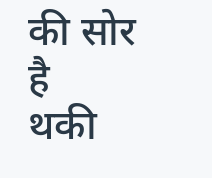की सोर है
थकी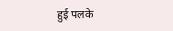हुई पलके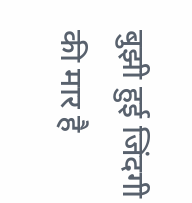बुझी हुई जिंदगी की मार है